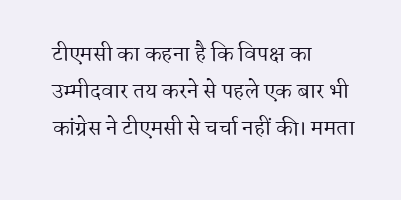टीएमसी का कहना है कि विपक्ष का उम्मीदवार तय करने से पहले एक बार भी कांग्रेस ने टीएमसी से चर्चा नहीं की। ममता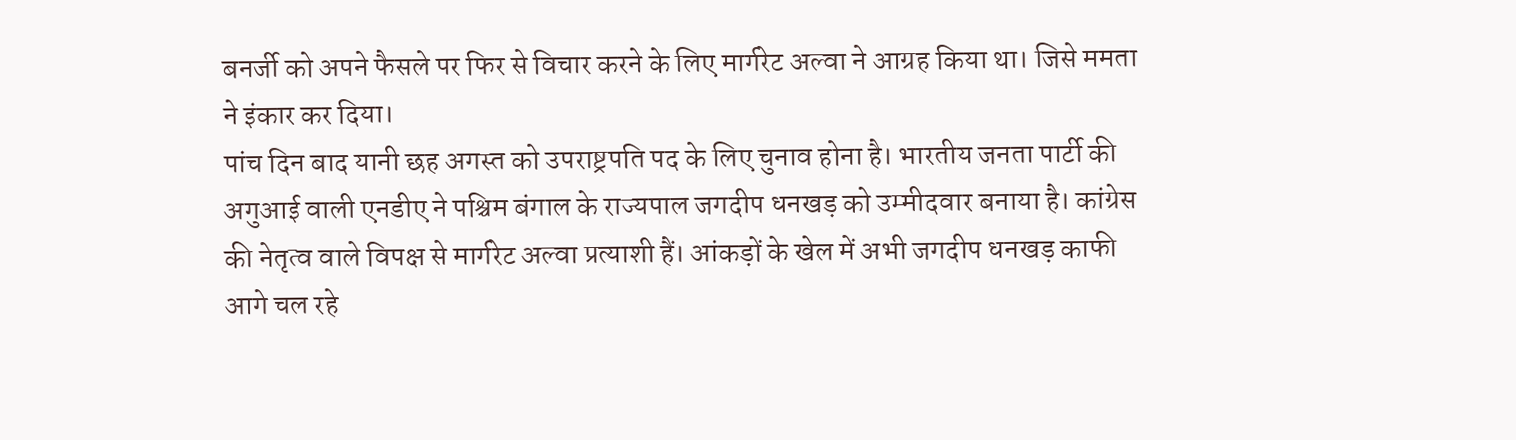बनर्जी को अपने फैसले पर फिर से विचार करने के लिए मार्गरेट अल्वा ने आग्रह किया था। जिसे ममता ने इंकार कर दिया।
पांच दिन बाद यानी छह अगस्त को उपराष्ट्रपति पद के लिए चुनाव होना है। भारतीय जनता पार्टी की अगुआई वाली एनडीए ने पश्चिम बंगाल के राज्यपाल जगदीप धनखड़ को उम्मीदवार बनाया है। कांग्रेस की नेतृत्व वाले विपक्ष से मार्गरेट अल्वा प्रत्याशी हैं। आंकड़ों के खेल में अभी जगदीप धनखड़ काफी आगे चल रहे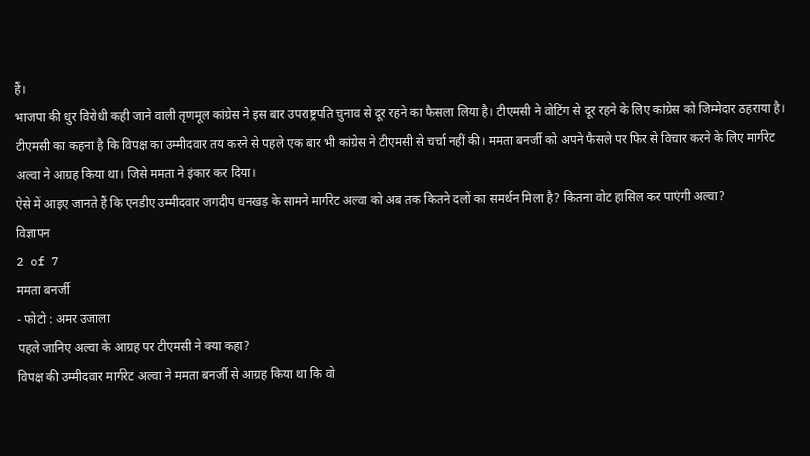हैं।
भाजपा की धुर विरोधी कही जाने वाली तृणमूल कांग्रेस ने इस बार उपराष्ट्रपति चुनाव से दूर रहने का फैसला लिया है। टीएमसी ने वोटिंग से दूर रहने के लिए कांग्रेस को जिम्मेदार ठहराया है। टीएमसी का कहना है कि विपक्ष का उम्मीदवार तय करने से पहले एक बार भी कांग्रेस ने टीएमसी से चर्चा नहीं की। ममता बनर्जी को अपने फैसले पर फिर से विचार करने के लिए मार्गरेट अल्वा ने आग्रह किया था। जिसे ममता ने इंकार कर दिया।
ऐसे में आइए जानते हैं कि एनडीए उम्मीदवार जगदीप धनखड़ के सामने मार्गरेट अल्वा को अब तक कितने दलों का समर्थन मिला है? कितना वोट हासिल कर पाएंगी अल्वा?
विज्ञापन
2 of 7
ममता बनर्जी
- फोटो : अमर उजाला
पहले जानिए अल्वा के आग्रह पर टीएमसी ने क्या कहा?
विपक्ष की उम्मीदवार मार्गरेट अल्वा ने ममता बनर्जी से आग्रह किया था कि वो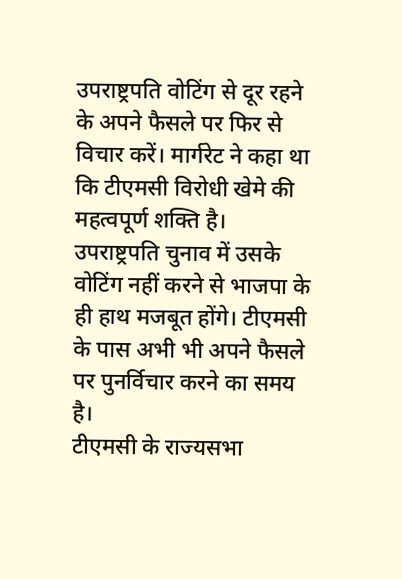उपराष्ट्रपति वोटिंग से दूर रहने के अपने फैसले पर फिर से विचार करें। मार्गरेट ने कहा था कि टीएमसी विरोधी खेमे की महत्वपूर्ण शक्ति है। उपराष्ट्रपति चुनाव में उसके वोटिंग नहीं करने से भाजपा के ही हाथ मजबूत होंगे। टीएमसी के पास अभी भी अपने फैसले पर पुनर्विचार करने का समय है।
टीएमसी के राज्यसभा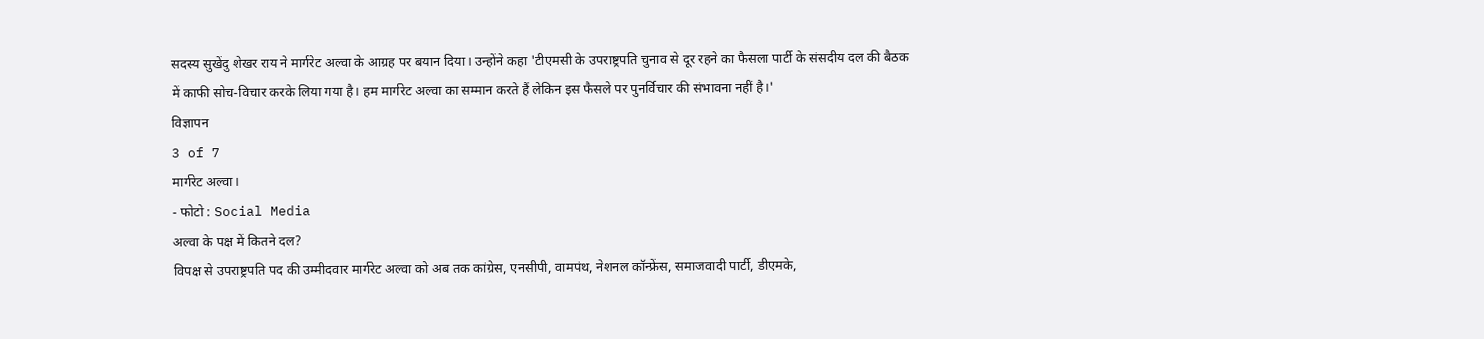सदस्य सुखेंदु शेखर राय ने मार्गरेट अल्वा के आग्रह पर बयान दिया। उन्होंने कहा 'टीएमसी के उपराष्ट्रपति चुनाव से दूर रहने का फैसला पार्टी के संसदीय दल की बैठक में काफी सोच-विचार करके लिया गया है। हम मार्गरेट अल्वा का सम्मान करते हैं लेकिन इस फैसले पर पुनर्विचार की संभावना नहीं है।'
विज्ञापन
3 of 7
मार्गरेट अल्वा।
- फोटो : Social Media
अल्वा के पक्ष में कितने दल?
विपक्ष से उपराष्ट्रपति पद की उम्मीदवार मार्गरेट अल्वा को अब तक कांग्रेस, एनसीपी, वामपंथ, नेशनल कॉन्फ्रेंस, समाजवादी पार्टी, डीएमके,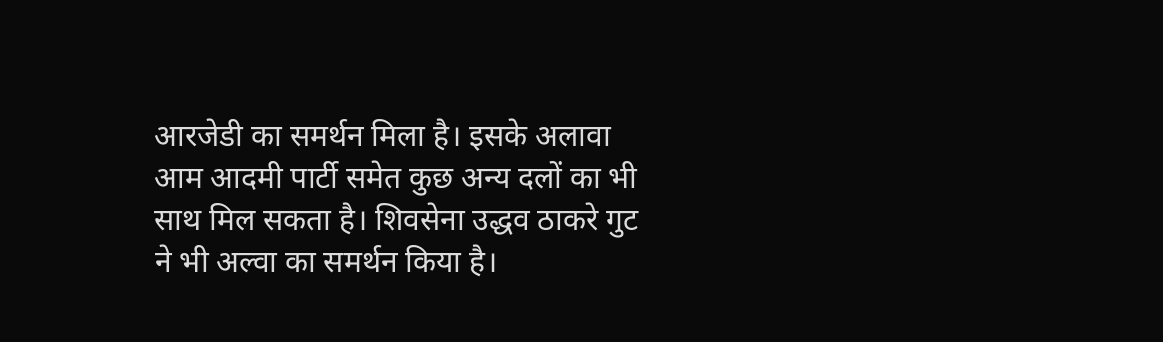आरजेडी का समर्थन मिला है। इसके अलावा आम आदमी पार्टी समेत कुछ अन्य दलों का भी साथ मिल सकता है। शिवसेना उद्धव ठाकरे गुट ने भी अल्वा का समर्थन किया है।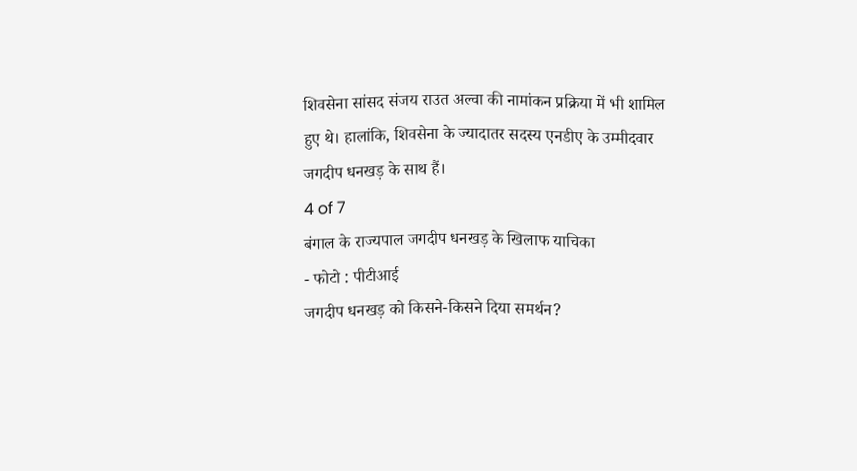शिवसेना सांसद संजय राउत अल्वा की नामांकन प्रक्रिया में भी शामिल हुए थे। हालांकि, शिवसेना के ज्यादातर सदस्य एनडीए के उम्मीदवार जगदीप धनखड़ के साथ हैं।
4 of 7
बंगाल के राज्यपाल जगदीप धनखड़ के खिलाफ याचिका
- फोटो : पीटीआई
जगदीप धनखड़ को किसने-किसने दिया समर्थन?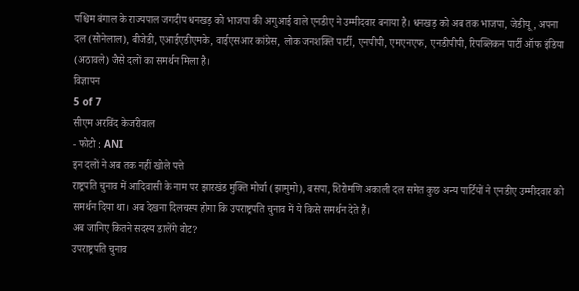पश्चिम बंगाल के राज्यपाल जगदीप धनखड़ को भाजपा की अगुआई वाले एनडीए ने उम्मीदवार बनाया है। धनखड़ को अब तक भाजपा, जेडीयू, अपना दल (सोनेलाल), बीजेडी, एआईएडीएमके, वाईएसआर कांग्रेस, लोक जनशक्ति पार्टी, एनपीपी, एमएनएफ, एनडीपीपी, रिपब्लिकन पार्टी ऑफ इंडिया (अठावले) जैसे दलों का समर्थन मिला है।
विज्ञापन
5 of 7
सीएम अरविंद केजरीवाल
- फोटो : ANI
इन दलों ने अब तक नहीं खोले पत्ते
राष्ट्रपति चुनाव में आदिवासी के नाम पर झारखंड मुक्ति मोर्चा (झामुमो), बसपा, शिरोमणि अकाली दल समेत कुछ अन्य पार्टियों ने एनडीए उम्मीदवार को समर्थन दिया था। अब देखना दिलचस्प होगा कि उपराष्ट्रपति चुनाव में ये किसे समर्थन देते हैं।
अब जानिए कितने सदस्य डालेंगे वोट?
उपराष्ट्रपति चुनाव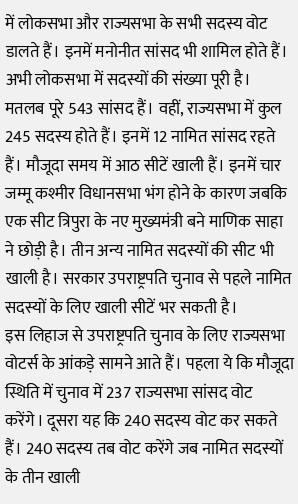में लोकसभा और राज्यसभा के सभी सदस्य वोट डालते हैं। इनमें मनोनीत सांसद भी शामिल होते हैं। अभी लोकसभा में सदस्यों की संख्या पूरी है। मतलब पूरे 543 सांसद हैं। वहीं, राज्यसभा में कुल 245 सदस्य होते हैं। इनमें 12 नामित सांसद रहते हैं। मौजूदा समय में आठ सीटें खाली हैं। इनमें चार जम्मू कश्मीर विधानसभा भंग होने के कारण जबकि एक सीट त्रिपुरा के नए मुख्यमंत्री बने माणिक साहा ने छोड़ी है। तीन अन्य नामित सदस्यों की सीट भी खाली है। सरकार उपराष्ट्रपति चुनाव से पहले नामित सदस्यों के लिए खाली सीटें भर सकती है।
इस लिहाज से उपराष्ट्रपति चुनाव के लिए राज्यसभा वोटर्स के आंकड़े सामने आते हैं। पहला ये कि मौजूदा स्थिति में चुनाव में 237 राज्यसभा सांसद वोट करेंगे। दूसरा यह कि 240 सदस्य वोट कर सकते हैं। 240 सदस्य तब वोट करेंगे जब नामित सदस्यों के तीन खाली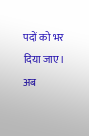पदों को भर दिया जाए।
अब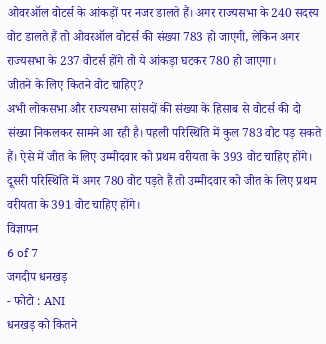ओवरऑल वोटर्स के आंकड़ों पर नजर डालते हैं। अगर राज्यसभा के 240 सदस्य वोट डालते हैं तो ओवरऑल वोटर्स की संख्या 783 हो जाएगी, लेकिन अगर राज्यसभा के 237 वोटर्स होंगे तो ये आंकड़ा घटकर 780 हो जाएगा।
जीतने के लिए कितने वोट चाहिए?
अभी लोकसभा और राज्यसभा सांसदों की संख्या के हिसाब से वोटर्स की दो संख्या निकलकर सामने आ रही है। पहली परिस्थिति में कुल 783 वोट पड़ सकते हैं। ऐसे में जीत के लिए उम्मीदवार को प्रथम वरीयता के 393 वोट चाहिए होंगे। दूसरी परिस्थिति में अगर 780 वोट पड़ते हैं तो उम्मीदवार को जीत के लिए प्रथम वरीयता के 391 वोट चाहिए होंगे।
विज्ञापन
6 of 7
जगदीप धनखड़
- फोटो : ANI
धनखड़ को कितने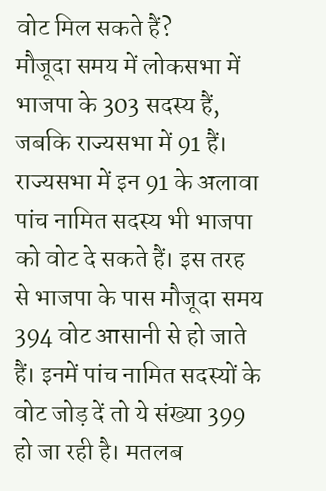वोट मिल सकते हैं?
मौजूदा समय में लोकसभा में भाजपा के 303 सदस्य हैं, जबकि राज्यसभा में 91 हैं। राज्यसभा में इन 91 के अलावा पांच नामित सदस्य भी भाजपा को वोट दे सकते हैं। इस तरह से भाजपा के पास मौजूदा समय 394 वोट आसानी से हो जाते हैं। इनमें पांच नामित सदस्यों के वोट जोड़ दें तो ये संख्या 399 हो जा रही है। मतलब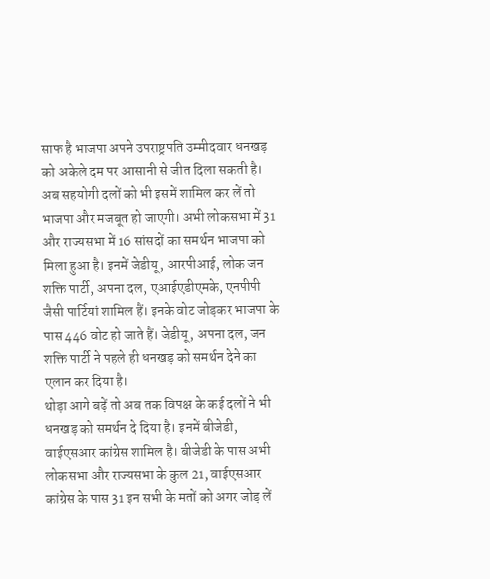साफ है भाजपा अपने उपराष्ट्रपति उम्मीदवार धनखड़ को अकेले दम पर आसानी से जीत दिला सकती है।
अब सहयोगी दलों को भी इसमें शामिल कर लें तो भाजपा और मजबूत हो जाएगी। अभी लोकसभा में 31 और राज्यसभा में 16 सांसदों का समर्थन भाजपा को मिला हुआ है। इनमें जेडीयू, आरपीआई, लोक जन शक्ति पार्टी, अपना दल, एआईएडीएमके, एनपीपी जैसी पार्टियां शामिल हैं। इनके वोट जोड़कर भाजपा के पास 446 वोट हो जाते हैं। जेडीयू, अपना दल, जन शक्ति पार्टी ने पहले ही धनखड़ को समर्थन देने का एलान कर दिया है।
थोड़ा आगे बढ़ें तो अब तक विपक्ष के कई दलों ने भी धनखड़ को समर्थन दे दिया है। इनमें बीजेडी, वाईएसआर कांग्रेस शामिल है। बीजेडी के पास अभी लोकसभा और राज्यसभा के कुल 21, वाईएसआर कांग्रेस के पास 31 इन सभी के मतों को अगर जोड़ लें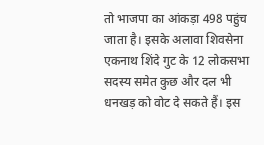तो भाजपा का आंकड़ा 498 पहुंच जाता है। इसके अलावा शिवसेना एकनाथ शिंदे गुट के 12 लोकसभा सदस्य समेत कुछ और दल भी धनखड़ को वोट दे सकते हैं। इस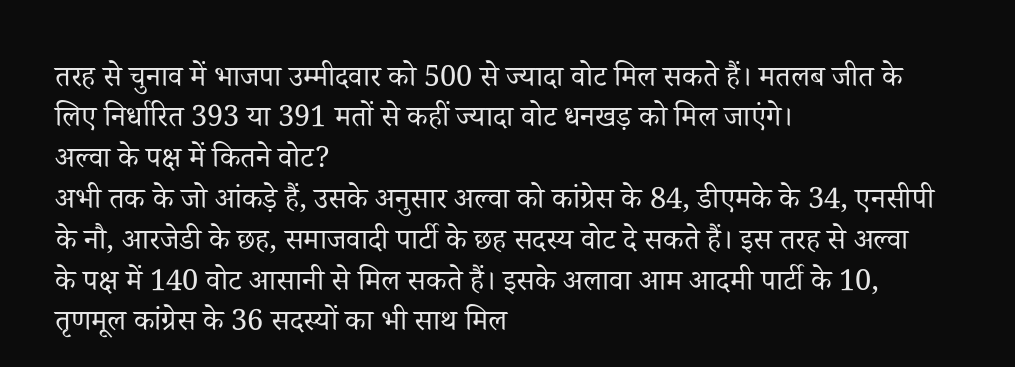तरह से चुनाव में भाजपा उम्मीदवार को 500 से ज्यादा वोट मिल सकते हैं। मतलब जीत के लिए निर्धारित 393 या 391 मतों से कहीं ज्यादा वोट धनखड़ को मिल जाएंगे।
अल्वा के पक्ष में कितने वोट?
अभी तक के जो आंकड़े हैं, उसके अनुसार अल्वा को कांग्रेस के 84, डीएमके के 34, एनसीपी के नौ, आरजेडी के छह, समाजवादी पार्टी के छह सदस्य वोट दे सकते हैं। इस तरह से अल्वा के पक्ष में 140 वोट आसानी से मिल सकते हैं। इसके अलावा आम आदमी पार्टी के 10, तृणमूल कांग्रेस के 36 सदस्यों का भी साथ मिल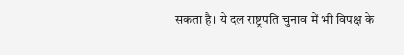सकता है। ये दल राष्ट्रपति चुनाव में भी विपक्ष के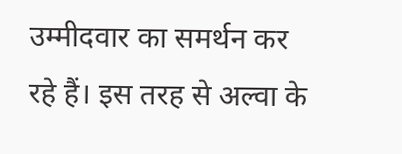उम्मीदवार का समर्थन कर रहे हैं। इस तरह से अल्वा के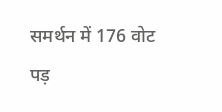समर्थन में 176 वोट पड़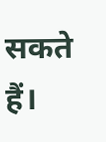सकते हैं।